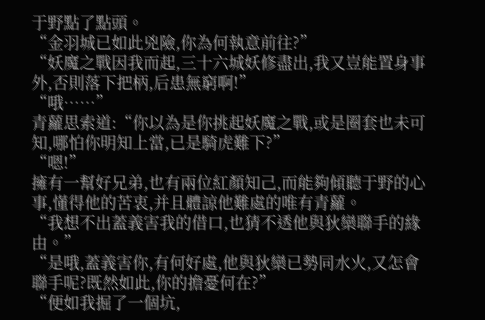于野點了點頭。
“金羽城已如此兇險,你為何執意前往?”
“妖魔之戰因我而起,三十六城妖修盡出,我又豈能置身事外,否則落下把柄,后患無窮啊!”
“哦……”
青蘿思索道:“你以為是你挑起妖魔之戰,或是圈套也未可知,哪怕你明知上當,已是騎虎難下?”
“嗯!”
擁有一幫好兄弟,也有兩位紅顏知己,而能夠傾聽于野的心事,懂得他的苦衷,并且體諒他難處的唯有青蘿。
“我想不出蓋義害我的借口,也猜不透他與狄欒聯手的緣由。”
“是哦,蓋義害你,有何好處,他與狄欒已勢同水火,又怎會聯手呢?既然如此,你的擔憂何在?”
“便如我掘了一個坑,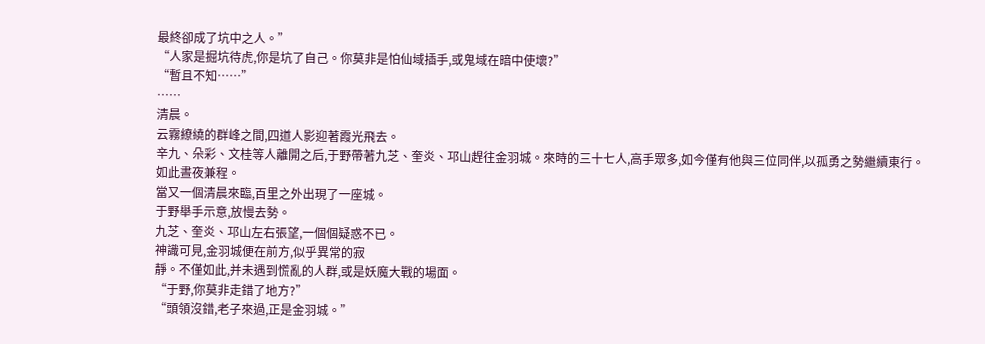最終卻成了坑中之人。”
“人家是掘坑待虎,你是坑了自己。你莫非是怕仙域插手,或鬼域在暗中使壞?”
“暫且不知……”
……
清晨。
云霧繚繞的群峰之間,四道人影迎著霞光飛去。
辛九、朵彩、文桂等人離開之后,于野帶著九芝、奎炎、邛山趕往金羽城。來時的三十七人,高手眾多,如今僅有他與三位同伴,以孤勇之勢繼續東行。
如此晝夜兼程。
當又一個清晨來臨,百里之外出現了一座城。
于野舉手示意,放慢去勢。
九芝、奎炎、邛山左右張望,一個個疑惑不已。
神識可見,金羽城便在前方,似乎異常的寂
靜。不僅如此,并未遇到慌亂的人群,或是妖魔大戰的場面。
“于野,你莫非走錯了地方?”
“頭領沒錯,老子來過,正是金羽城。”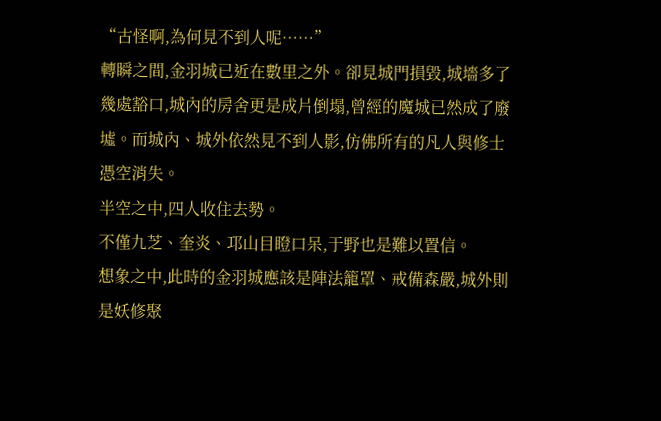“古怪啊,為何見不到人呢……”
轉瞬之間,金羽城已近在數里之外。卻見城門損毀,城墻多了幾處豁口,城內的房舍更是成片倒塌,曾經的魔城已然成了廢墟。而城內、城外依然見不到人影,仿佛所有的凡人與修士憑空消失。
半空之中,四人收住去勢。
不僅九芝、奎炎、邛山目瞪口呆,于野也是難以置信。
想象之中,此時的金羽城應該是陣法籠罩、戒備森嚴,城外則是妖修聚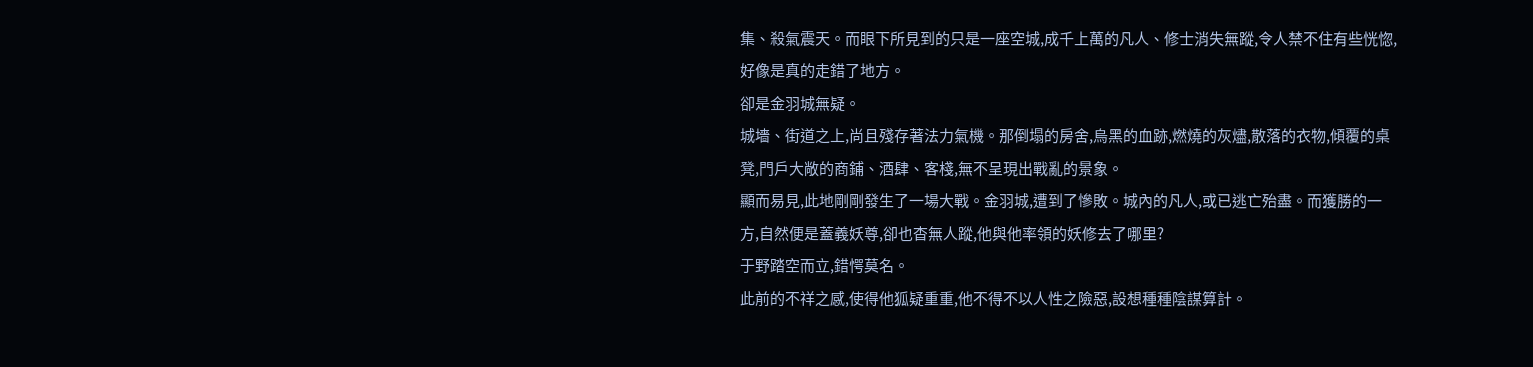集、殺氣震天。而眼下所見到的只是一座空城,成千上萬的凡人、修士消失無蹤,令人禁不住有些恍惚,好像是真的走錯了地方。
卻是金羽城無疑。
城墻、街道之上,尚且殘存著法力氣機。那倒塌的房舍,烏黑的血跡,燃燒的灰燼,散落的衣物,傾覆的桌凳,門戶大敞的商鋪、酒肆、客棧,無不呈現出戰亂的景象。
顯而易見,此地剛剛發生了一場大戰。金羽城,遭到了慘敗。城內的凡人,或已逃亡殆盡。而獲勝的一方,自然便是蓋義妖尊,卻也杳無人蹤,他與他率領的妖修去了哪里?
于野踏空而立,錯愕莫名。
此前的不祥之感,使得他狐疑重重,他不得不以人性之險惡,設想種種陰謀算計。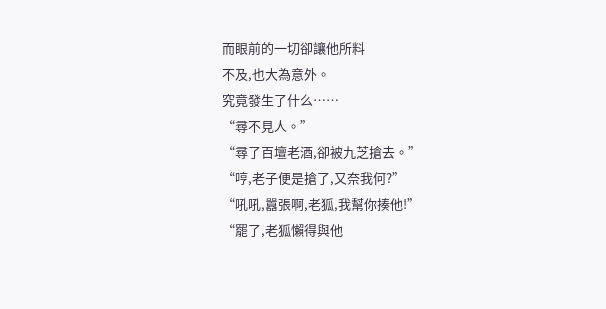而眼前的一切卻讓他所料
不及,也大為意外。
究竟發生了什么……
“尋不見人。”
“尋了百壇老酒,卻被九芝搶去。”
“哼,老子便是搶了,又奈我何?”
“吼吼,囂張啊,老狐,我幫你揍他!”
“罷了,老狐懶得與他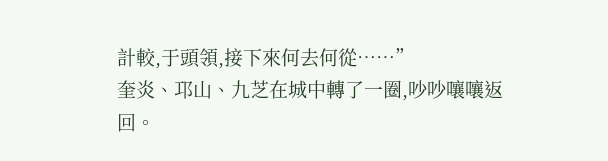計較,于頭領,接下來何去何從……”
奎炎、邛山、九芝在城中轉了一圈,吵吵嚷嚷返回。